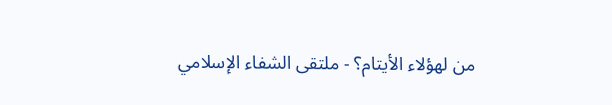من لهؤلاء الأيتام؟ - ملتقى الشفاء الإسلامي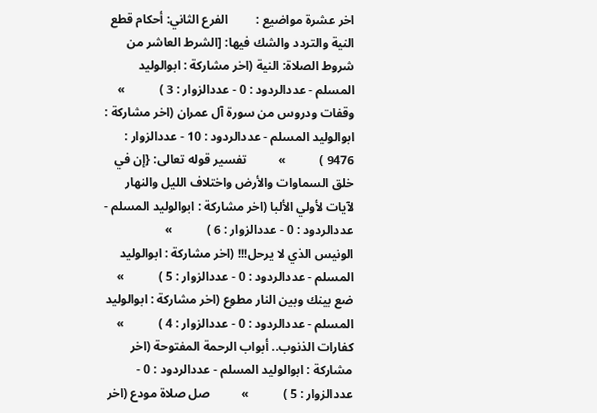اخر عشرة مواضيع :         الفرع الثاني: أحكام قطع النية والتردد والشك فيها: [الشرط العاشر من شروط الصلاة: النية (اخر مشاركة : ابوالوليد المسلم - عددالردود : 0 - عددالزوار : 3 )           »          وقفات ودروس من سورة آل عمران (اخر مشاركة : ابوالوليد المسلم - عددالردود : 10 - عددالزوار : 9476 )           »          تفسير قوله تعالى: {إن في خلق السماوات والأرض واختلاف الليل والنهار لآيات لأولي الألبا (اخر مشاركة : ابوالوليد المسلم - عددالردود : 0 - عددالزوار : 6 )           »          الونيس الذي لا يرحل!!! (اخر مشاركة : ابوالوليد المسلم - عددالردود : 0 - عددالزوار : 5 )           »          ضع بينك وبين النار مطوع (اخر مشاركة : ابوالوليد المسلم - عددالردود : 0 - عددالزوار : 4 )           »          كفارات الذنوب.. أبواب الرحمة المفتوحة (اخر مشاركة : ابوالوليد المسلم - عددالردود : 0 - عددالزوار : 5 )           »          صل صلاة مودع (اخر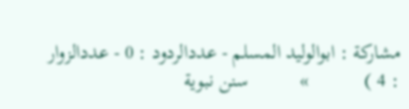مشاركة : ابوالوليد المسلم - عددالردود : 0 - عددالزوار : 4 )           »          سنن نبوية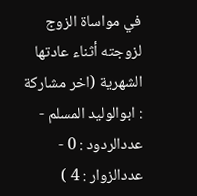في مواساة الزوج لزوجته أثناء عادتها الشهرية (اخر مشاركة : ابوالوليد المسلم - عددالردود : 0 - عددالزوار : 4 )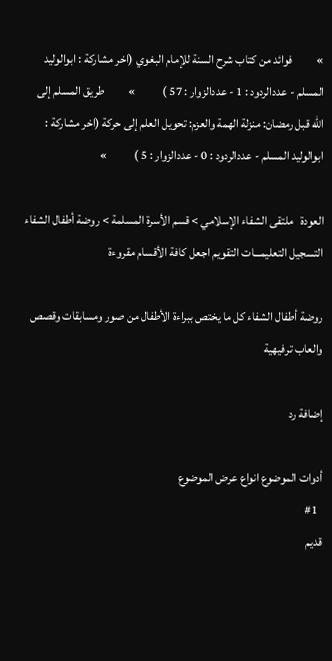»          فوائد من كتاب شرح السنة للإمام البغوي (اخر مشاركة : ابوالوليد المسلم - عددالردود : 1 - عددالزوار : 57 )           »          طريق المسلم إلى الله قبل رمضان: منزلة الهمة والعزم: تحويل العلم إلى حركة (اخر مشاركة : ابوالوليد المسلم - عددالردود : 0 - عددالزوار : 5 )           »

العودة   ملتقى الشفاء الإسلامي > قسم الأسرة المسلمة > روضة أطفال الشفاء
التسجيل التعليمـــات التقويم اجعل كافة الأقسام مقروءة

روضة أطفال الشفاء كل ما يختص ببراءة الأطفال من صور ومسابقات وقصص والعاب ترفيهية

إضافة رد

أدوات الموضوع انواع عرض الموضوع
  #1
قديم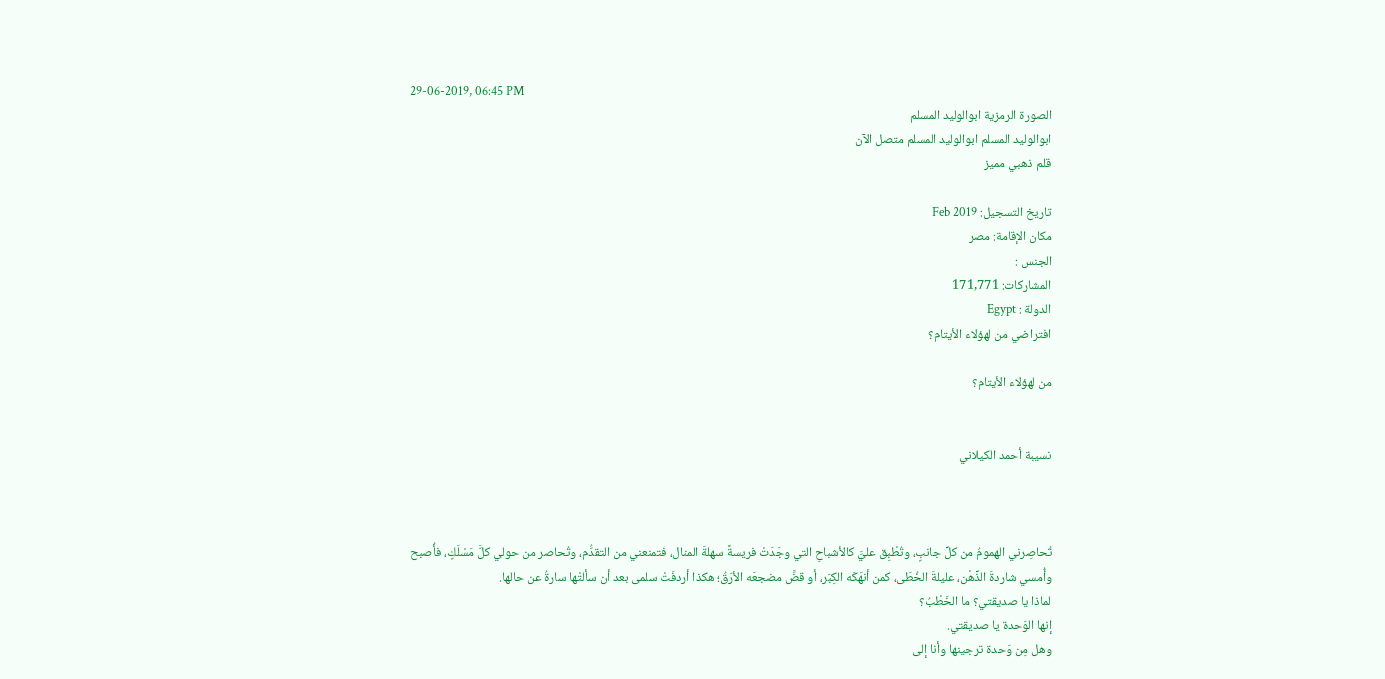29-06-2019, 06:45 PM
الصورة الرمزية ابوالوليد المسلم
ابوالوليد المسلم ابوالوليد المسلم متصل الآن
قلم ذهبي مميز

تاريخ التسجيل: Feb 2019
مكان الإقامة: مصر
الجنس :
المشاركات: 171,771
الدولة : Egypt
افتراضي من لهؤلاء الأيتام؟

من لهؤلاء الأيتام؟


نسيبة أحمد الكيلاني



تُحاصِرني الهمومُ من كلِّ جانبٍ، وتُطْبِق عليَّ كالأشباحِ التي وجَدَتْ فريسةً سهلةَ المنال، فتمنعني من التقدُّم، وتُحاصر من حولي كلَّ مَسْلَكٍ، فأُصبح وأُمسي شاردةَ الذِّهْن، عليلةَ الخُطَى، كمن أنهَكَه الكِبَر، أو قضَّ مضجعَه الأرَقُ؛ هكذا أردفَتْ سلمى بعد أن سألتْها سارةُ عن حالها.
لماذا يا صديقتي؟ ما الخَطْبُ؟
إنها الوَحدة يا صديقتي.
وهل مِن وَحدة ترجينها وأنا إلى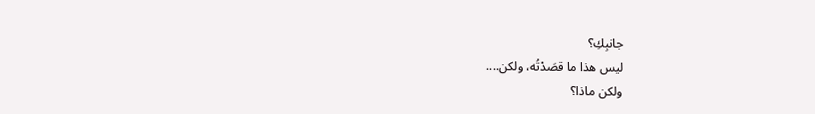جانبِكِ؟
ليس هذا ما قصَدْتُه، ولكن....
ولكن ماذا؟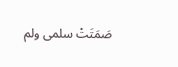صَمَتَتْ سلمى ولم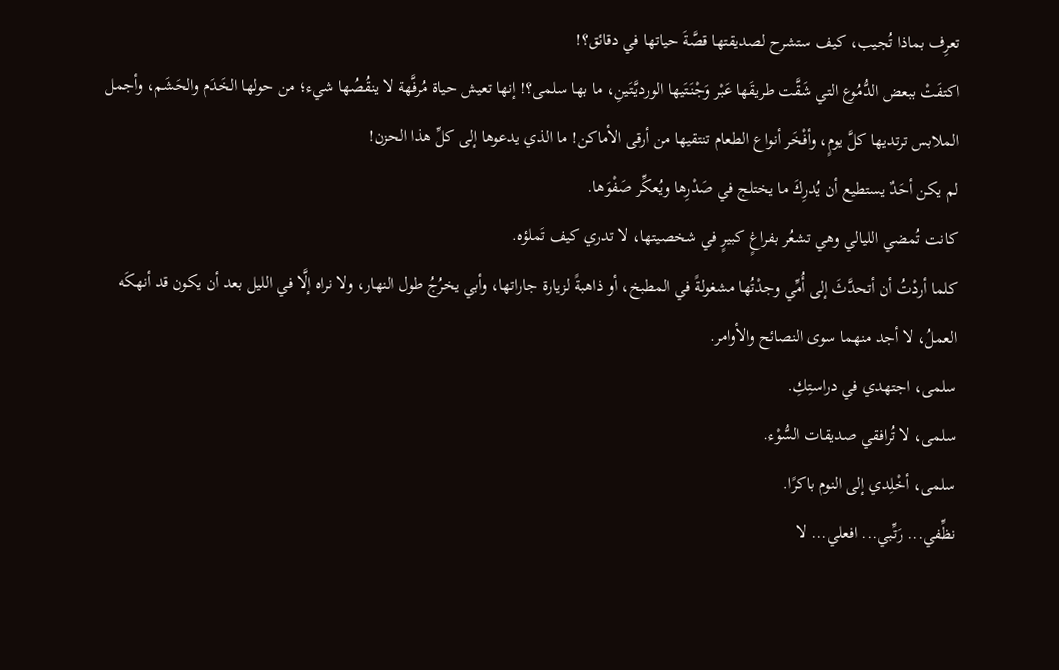تعرِف بماذا تُجيب، كيف ستشرح لصديقتها قصَّةَ حياتها في دقائق؟!
اكتفَتْ ببعض الدُّمُوع التي شَقَّت طريقَها عَبْر وَجْنَتَيها الورديَّتَينِ، ما بها سلمى؟! إنها تعيش حياة مُرفَّهة لا ينقُصُها شيء؛ من حولها الخَدَم والحَشَم، وأجمل الملابس ترتديها كلَّ يومٍ، وأفْخَر أنواع الطعام تنتقيها من أرقى الأماكن! ما الذي يدعوها إلى كلِّ هذا الحزن!
لم يكن أحَدٌ يستطيع أن يُدرِكَ ما يختلج في صَدْرِها ويُعكِّر صَفْوَها.
كانت تُمضي الليالي وهي تشعُر بفراغٍ كبيرٍ في شخصيتها، لا تدري كيف تَملؤه.
كلما أردْتُ أن أتحدَّثَ إلى أُمِّي وجدْتُها مشغولةً في المطبخ، أو ذاهبةً لزيارة جاراتها، وأبي يخرُجُ طول النهار، ولا نراه إلَّا في الليل بعد أن يكون قد أنهكَه العملُ، لا أجد منهما سوى النصائح والأوامر.
سلمى، اجتهدي في دراستِكِ.
سلمى، لا تُرافقي صديقات السُّوْء.
سلمى، أخْلِدي إلى النوم باكرًا.
نظِّفي... رَتِّبي... افعلي... لا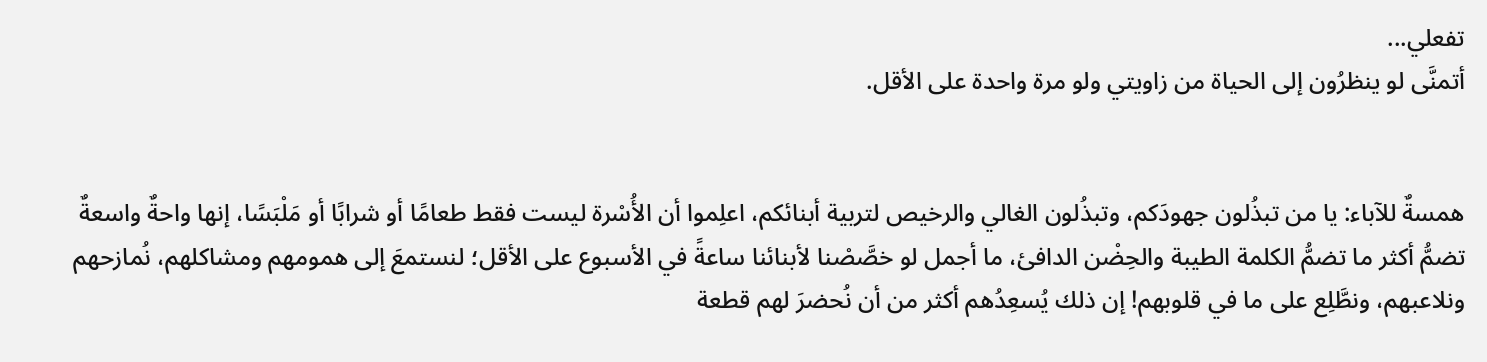تفعلي...
أتمنَّى لو ينظرُون إلى الحياة من زاويتي ولو مرة واحدة على الأقل.


همسةٌ للآباء: يا من تبذُلون جهودَكم، وتبذُلون الغالي والرخيص لتربية أبنائكم، اعلِموا أن الأُسْرة ليست فقط طعامًا أو شرابًا أو مَلْبَسًا، إنها واحةٌ واسعةٌ تضمُّ أكثر ما تضمُّ الكلمة الطيبة والحِضْن الدافئ، ما أجمل لو خصَّصْنا لأبنائنا ساعةً في الأسبوع على الأقل؛ لنستمعَ إلى همومهم ومشاكلهم، نُمازحهم ونلاعبهم، ونطَّلِع على ما في قلوبهم! إن ذلك يُسعِدُهم أكثر من أن نُحضرَ لهم قطعة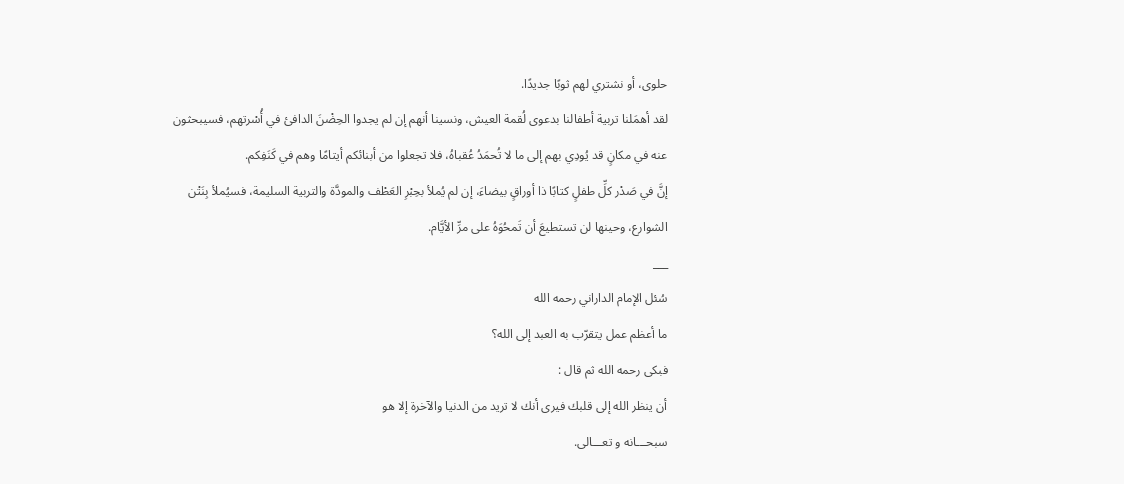حلوى، أو نشتري لهم ثوبًا جديدًا.
لقد أهمَلنا تربية أطفالنا بدعوى لُقمة العيش، ونسينا أنهم إن لم يجدوا الحِضْنَ الدافئ في أُسْرتهم، فسيبحثون عنه في مكانٍ قد يُودِي بهم إلى ما لا تُحمَدُ عُقباهُ، فلا تجعلوا من أبنائكم أيتامًا وهم في كَنَفِكم.
إنَّ في صَدْر كلِّ طفلٍ كتابًا ذا أوراقٍ بيضاءَ، إن لم يُملأ بحِبْرِ العَطْف والمودَّة والتربية السليمة، فسيُملأ بِنَتْن الشوارع، وحينها لن تستطيعَ أن تَمحُوَهُ على مرِّ الأيَّام.
___
سُئل الإمام الداراني رحمه الله
ما أعظم عمل يتقرّب به العبد إلى الله؟
فبكى رحمه الله ثم قال :
أن ينظر الله إلى قلبك فيرى أنك لا تريد من الدنيا والآخرة إلا هو
سبحـــانه و تعـــالى.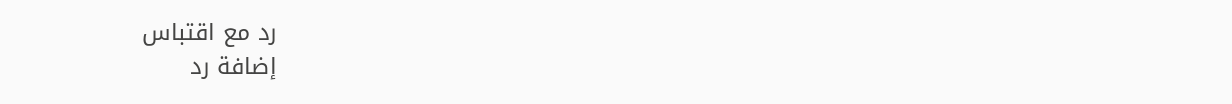رد مع اقتباس
إضافة رد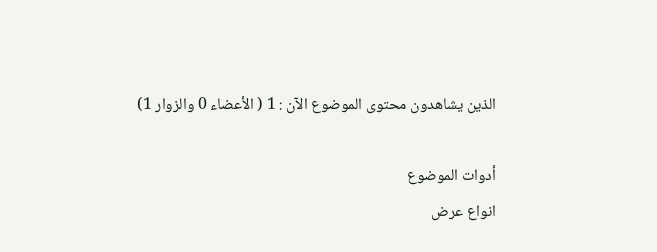الذين يشاهدون محتوى الموضوع الآن : 1 ( الأعضاء 0 والزوار 1)

أدوات الموضوع
انواع عرض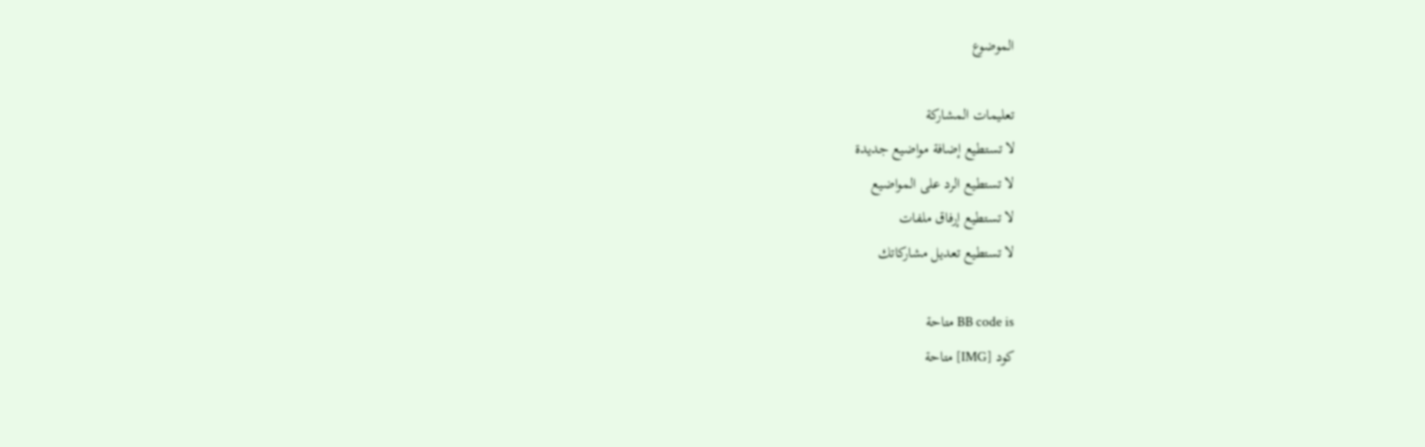الموضوع

تعليمات المشاركة
لا تستطيع إضافة مواضيع جديدة
لا تستطيع الرد على المواضيع
لا تستطيع إرفاق ملفات
لا تستطيع تعديل مشاركاتك

BB code is متاحة
كود [IMG] متاحة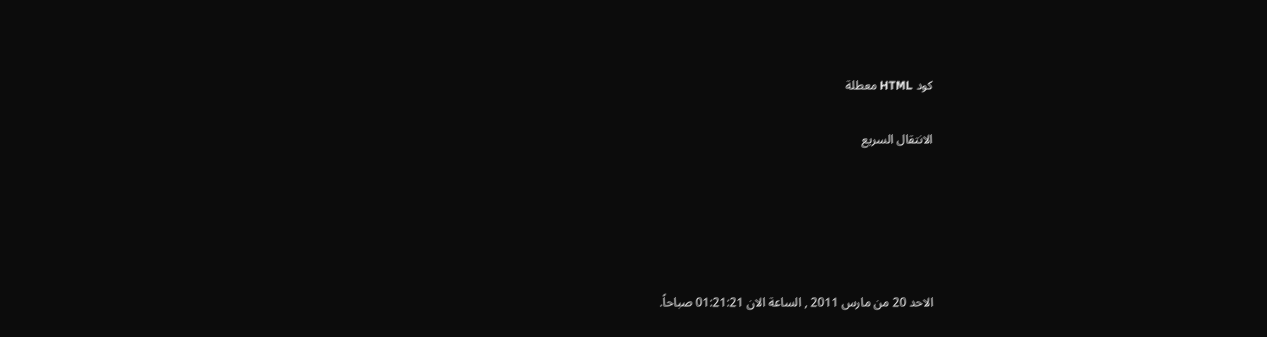كود HTML معطلة

الانتقال السريع





الاحد 20 من مارس 2011 , الساعة الان 01:21:21 صباحاً.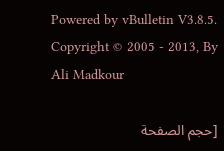Powered by vBulletin V3.8.5. Copyright © 2005 - 2013, By Ali Madkour

[حجم الصفحة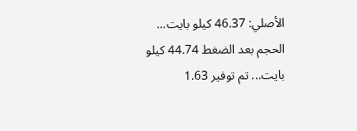الأصلي: 46.37 كيلو بايت... الحجم بعد الضغط 44.74 كيلو بايت... تم توفير 1.63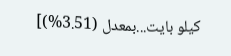كيلو بايت...بمعدل (3.51%)]